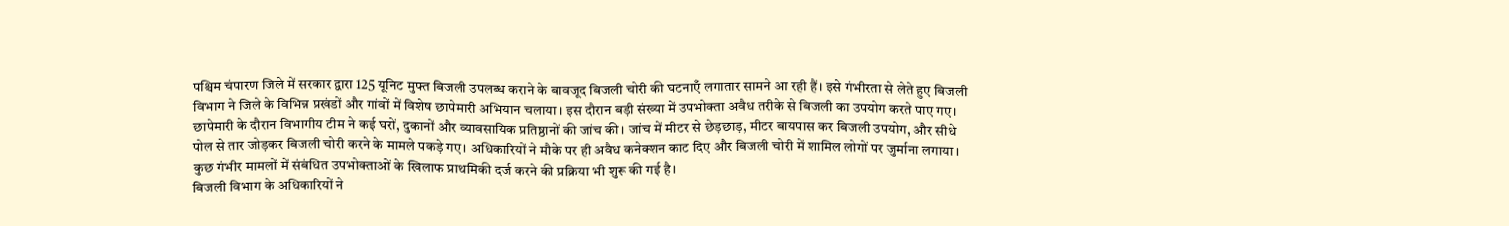पश्चिम चंपारण जिले में सरकार द्वारा 125 यूनिट मुफ्त बिजली उपलब्ध कराने के बावजूद बिजली चोरी की घटनाएँ लगातार सामने आ रही हैं। इसे गंभीरता से लेते हुए बिजली विभाग ने जिले के विभिन्न प्रखंडों और गांवों में विशेष छापेमारी अभियान चलाया। इस दौरान बड़ी संख्या में उपभोक्ता अवैध तरीके से बिजली का उपयोग करते पाए गए।
छापेमारी के दौरान विभागीय टीम ने कई घरों, दुकानों और व्यावसायिक प्रतिष्ठानों की जांच की। जांच में मीटर से छेड़छाड़, मीटर बायपास कर बिजली उपयोग, और सीधे पोल से तार जोड़कर बिजली चोरी करने के मामले पकड़े गए। अधिकारियों ने मौके पर ही अवैध कनेक्शन काट दिए और बिजली चोरी में शामिल लोगों पर जुर्माना लगाया। कुछ गंभीर मामलों में संबंधित उपभोक्ताओं के खिलाफ प्राथमिकी दर्ज करने की प्रक्रिया भी शुरू की गई है।
बिजली विभाग के अधिकारियों ने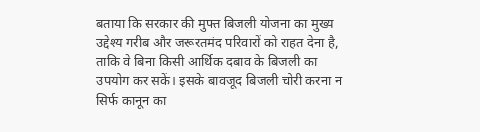बताया कि सरकार की मुफ्त बिजली योजना का मुख्य उद्देश्य गरीब और जरूरतमंद परिवारों को राहत देना है, ताकि वे बिना किसी आर्थिक दबाव के बिजली का उपयोग कर सकें। इसके बावजूद बिजली चोरी करना न सिर्फ कानून का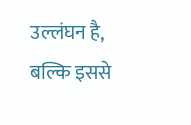उल्लंघन है, बल्कि इससे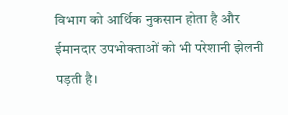विभाग को आर्थिक नुकसान होता है और ईमानदार उपभोक्ताओं को भी परेशानी झेलनी पड़ती है।